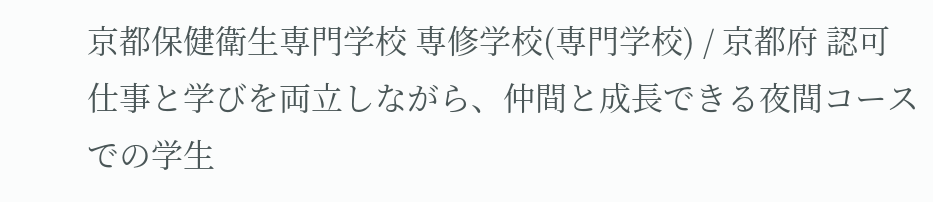京都保健衛生専門学校 専修学校(専門学校) / 京都府 認可
仕事と学びを両立しながら、仲間と成長できる夜間コースでの学生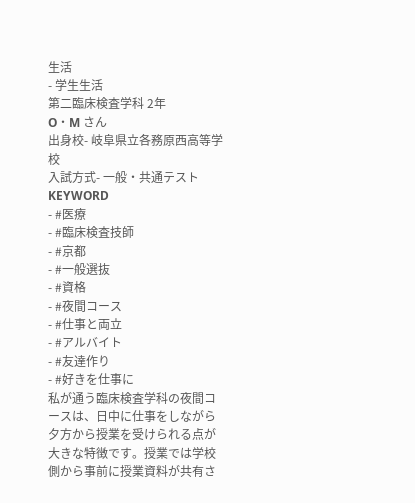生活
- 学生生活
第二臨床検査学科 2年
O・M さん
出身校- 岐阜県立各務原西高等学校
入試方式- 一般・共通テスト
KEYWORD
- #医療
- #臨床検査技師
- #京都
- #一般選抜
- #資格
- #夜間コース
- #仕事と両立
- #アルバイト
- #友達作り
- #好きを仕事に
私が通う臨床検査学科の夜間コースは、日中に仕事をしながら夕方から授業を受けられる点が大きな特徴です。授業では学校側から事前に授業資料が共有さ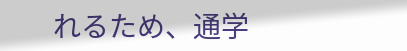れるため、通学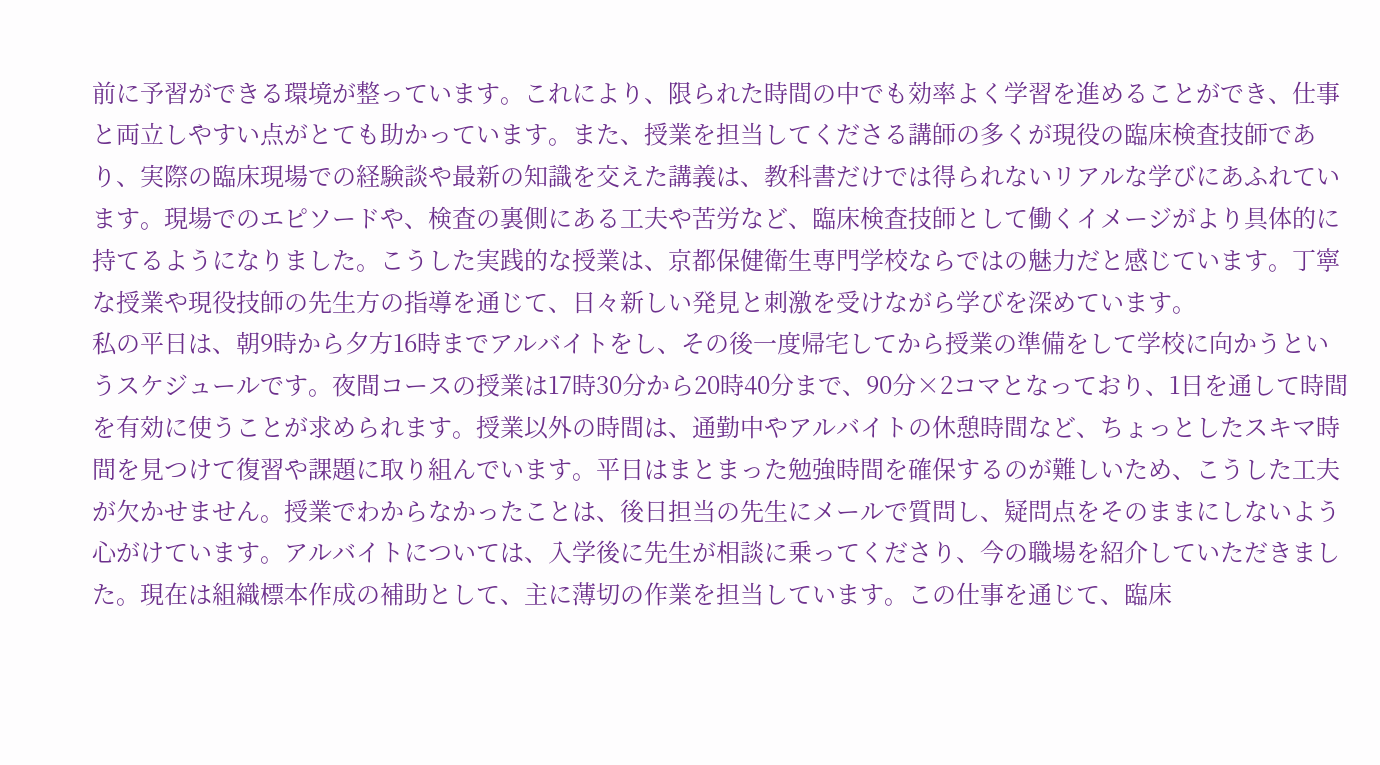前に予習ができる環境が整っています。これにより、限られた時間の中でも効率よく学習を進めることができ、仕事と両立しやすい点がとても助かっています。また、授業を担当してくださる講師の多くが現役の臨床検査技師であり、実際の臨床現場での経験談や最新の知識を交えた講義は、教科書だけでは得られないリアルな学びにあふれています。現場でのエピソードや、検査の裏側にある工夫や苦労など、臨床検査技師として働くイメージがより具体的に持てるようになりました。こうした実践的な授業は、京都保健衛生専門学校ならではの魅力だと感じています。丁寧な授業や現役技師の先生方の指導を通じて、日々新しい発見と刺激を受けながら学びを深めています。
私の平日は、朝9時から夕方16時までアルバイトをし、その後一度帰宅してから授業の準備をして学校に向かうというスケジュールです。夜間コースの授業は17時30分から20時40分まで、90分×2コマとなっており、1日を通して時間を有効に使うことが求められます。授業以外の時間は、通勤中やアルバイトの休憩時間など、ちょっとしたスキマ時間を見つけて復習や課題に取り組んでいます。平日はまとまった勉強時間を確保するのが難しいため、こうした工夫が欠かせません。授業でわからなかったことは、後日担当の先生にメールで質問し、疑問点をそのままにしないよう心がけています。アルバイトについては、入学後に先生が相談に乗ってくださり、今の職場を紹介していただきました。現在は組織標本作成の補助として、主に薄切の作業を担当しています。この仕事を通じて、臨床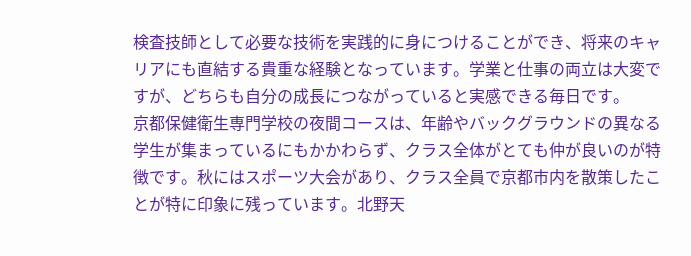検査技師として必要な技術を実践的に身につけることができ、将来のキャリアにも直結する貴重な経験となっています。学業と仕事の両立は大変ですが、どちらも自分の成長につながっていると実感できる毎日です。
京都保健衛生専門学校の夜間コースは、年齢やバックグラウンドの異なる学生が集まっているにもかかわらず、クラス全体がとても仲が良いのが特徴です。秋にはスポーツ大会があり、クラス全員で京都市内を散策したことが特に印象に残っています。北野天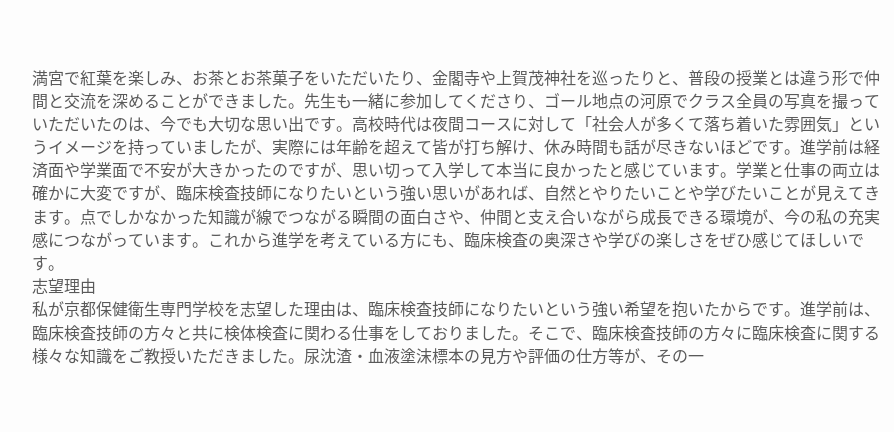満宮で紅葉を楽しみ、お茶とお茶菓子をいただいたり、金閣寺や上賀茂神社を巡ったりと、普段の授業とは違う形で仲間と交流を深めることができました。先生も一緒に参加してくださり、ゴール地点の河原でクラス全員の写真を撮っていただいたのは、今でも大切な思い出です。高校時代は夜間コースに対して「社会人が多くて落ち着いた雰囲気」というイメージを持っていましたが、実際には年齢を超えて皆が打ち解け、休み時間も話が尽きないほどです。進学前は経済面や学業面で不安が大きかったのですが、思い切って入学して本当に良かったと感じています。学業と仕事の両立は確かに大変ですが、臨床検査技師になりたいという強い思いがあれば、自然とやりたいことや学びたいことが見えてきます。点でしかなかった知識が線でつながる瞬間の面白さや、仲間と支え合いながら成長できる環境が、今の私の充実感につながっています。これから進学を考えている方にも、臨床検査の奥深さや学びの楽しさをぜひ感じてほしいです。
志望理由
私が京都保健衛生専門学校を志望した理由は、臨床検査技師になりたいという強い希望を抱いたからです。進学前は、臨床検査技師の方々と共に検体検査に関わる仕事をしておりました。そこで、臨床検査技師の方々に臨床検査に関する様々な知識をご教授いただきました。尿沈渣・血液塗沫標本の見方や評価の仕方等が、その一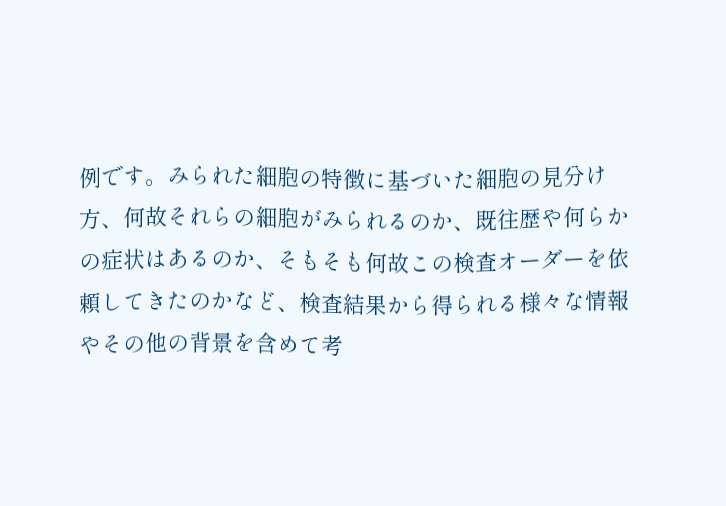例です。みられた細胞の特徴に基づいた細胞の見分け方、何故それらの細胞がみられるのか、既往歴や何らかの症状はあるのか、そもそも何故この検査オーダーを依頼してきたのかなど、検査結果から得られる様々な情報やその他の背景を含めて考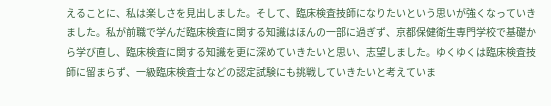えることに、私は楽しさを見出しました。そして、臨床検査技師になりたいという思いが強くなっていきました。私が前職で学んだ臨床検査に関する知識はほんの一部に過ぎず、京都保健衛生専門学校で基礎から学び直し、臨床検査に関する知識を更に深めていきたいと思い、志望しました。ゆくゆくは臨床検査技師に留まらず、一級臨床検査士などの認定試験にも挑戦していきたいと考えていま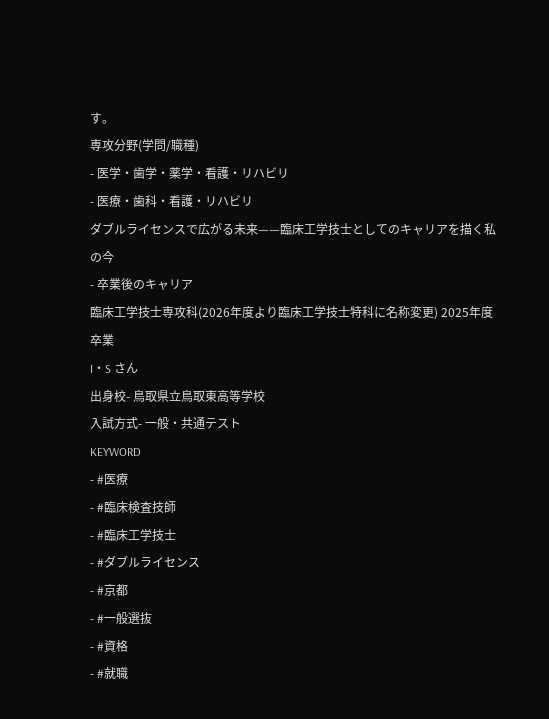す。
専攻分野(学問/職種)
- 医学・歯学・薬学・看護・リハビリ
- 医療・歯科・看護・リハビリ
ダブルライセンスで広がる未来——臨床工学技士としてのキャリアを描く私の今
- 卒業後のキャリア
臨床工学技士専攻科(2026年度より臨床工学技士特科に名称変更) 2025年度卒業
I・S さん
出身校- 鳥取県立鳥取東高等学校
入試方式- 一般・共通テスト
KEYWORD
- #医療
- #臨床検査技師
- #臨床工学技士
- #ダブルライセンス
- #京都
- #一般選抜
- #資格
- #就職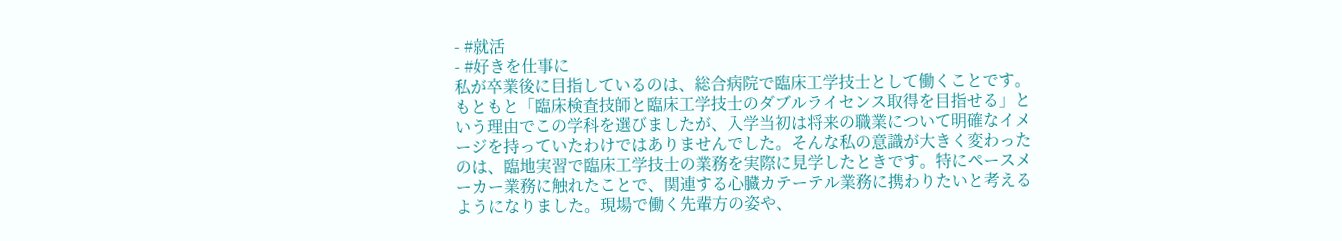- #就活
- #好きを仕事に
私が卒業後に目指しているのは、総合病院で臨床工学技士として働くことです。もともと「臨床検査技師と臨床工学技士のダブルライセンス取得を目指せる」という理由でこの学科を選びましたが、入学当初は将来の職業について明確なイメージを持っていたわけではありませんでした。そんな私の意識が大きく変わったのは、臨地実習で臨床工学技士の業務を実際に見学したときです。特にペースメーカー業務に触れたことで、関連する心臓カテーテル業務に携わりたいと考えるようになりました。現場で働く先輩方の姿や、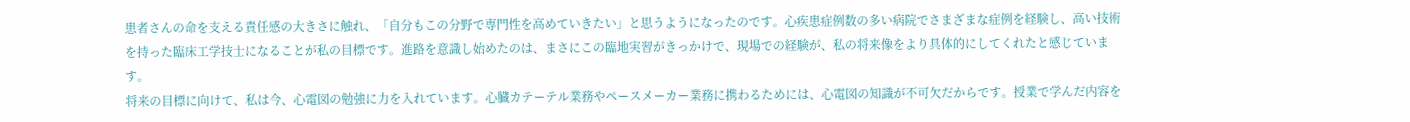患者さんの命を支える責任感の大きさに触れ、「自分もこの分野で専門性を高めていきたい」と思うようになったのです。心疾患症例数の多い病院でさまざまな症例を経験し、高い技術を持った臨床工学技士になることが私の目標です。進路を意識し始めたのは、まさにこの臨地実習がきっかけで、現場での経験が、私の将来像をより具体的にしてくれたと感じています。
将来の目標に向けて、私は今、心電図の勉強に力を入れています。心臓カテーテル業務やペースメーカー業務に携わるためには、心電図の知識が不可欠だからです。授業で学んだ内容を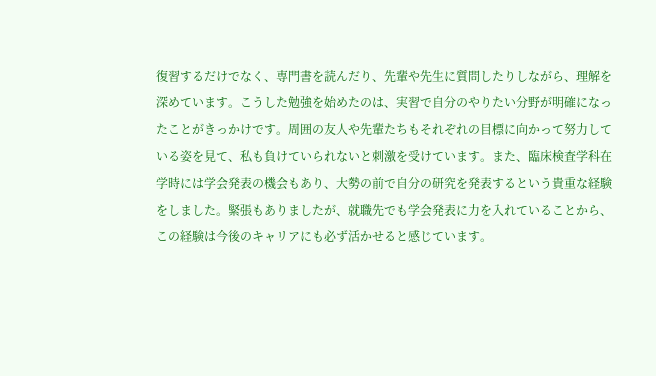復習するだけでなく、専門書を読んだり、先輩や先生に質問したりしながら、理解を深めています。こうした勉強を始めたのは、実習で自分のやりたい分野が明確になったことがきっかけです。周囲の友人や先輩たちもそれぞれの目標に向かって努力している姿を見て、私も負けていられないと刺激を受けています。また、臨床検査学科在学時には学会発表の機会もあり、大勢の前で自分の研究を発表するという貴重な経験をしました。緊張もありましたが、就職先でも学会発表に力を入れていることから、この経験は今後のキャリアにも必ず活かせると感じています。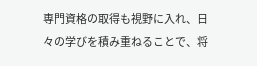専門資格の取得も視野に入れ、日々の学びを積み重ねることで、将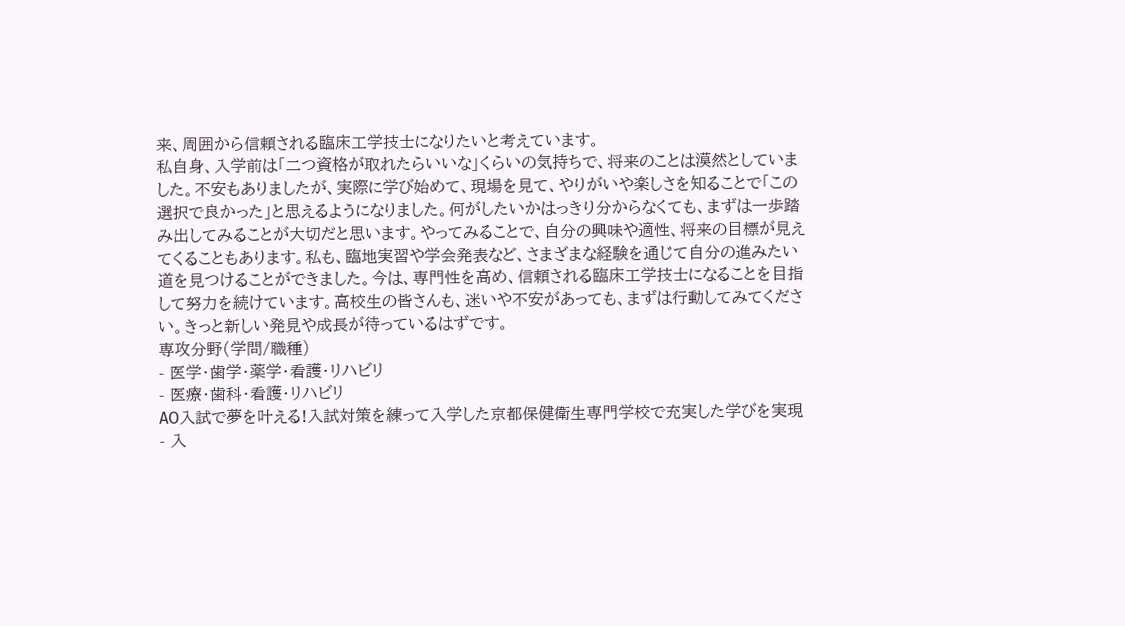来、周囲から信頼される臨床工学技士になりたいと考えています。
私自身、入学前は「二つ資格が取れたらいいな」くらいの気持ちで、将来のことは漠然としていました。不安もありましたが、実際に学び始めて、現場を見て、やりがいや楽しさを知ることで「この選択で良かった」と思えるようになりました。何がしたいかはっきり分からなくても、まずは一歩踏み出してみることが大切だと思います。やってみることで、自分の興味や適性、将来の目標が見えてくることもあります。私も、臨地実習や学会発表など、さまざまな経験を通じて自分の進みたい道を見つけることができました。今は、専門性を高め、信頼される臨床工学技士になることを目指して努力を続けています。高校生の皆さんも、迷いや不安があっても、まずは行動してみてください。きっと新しい発見や成長が待っているはずです。
専攻分野(学問/職種)
- 医学・歯学・薬学・看護・リハビリ
- 医療・歯科・看護・リハビリ
AO入試で夢を叶える!入試対策を練って入学した京都保健衛生専門学校で充実した学びを実現
- 入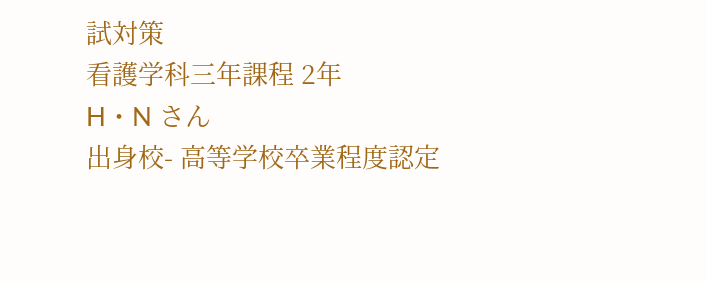試対策
看護学科三年課程 2年
H・N さん
出身校- 高等学校卒業程度認定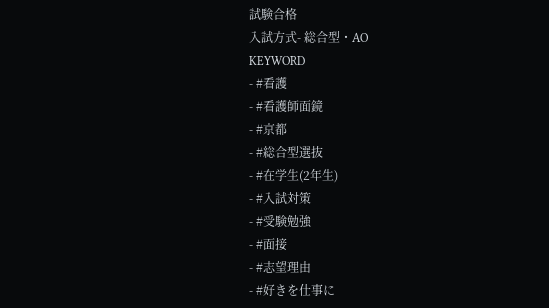試験合格
入試方式- 総合型・AO
KEYWORD
- #看護
- #看護師面鏡
- #京都
- #総合型選抜
- #在学生(2年生)
- #入試対策
- #受験勉強
- #面接
- #志望理由
- #好きを仕事に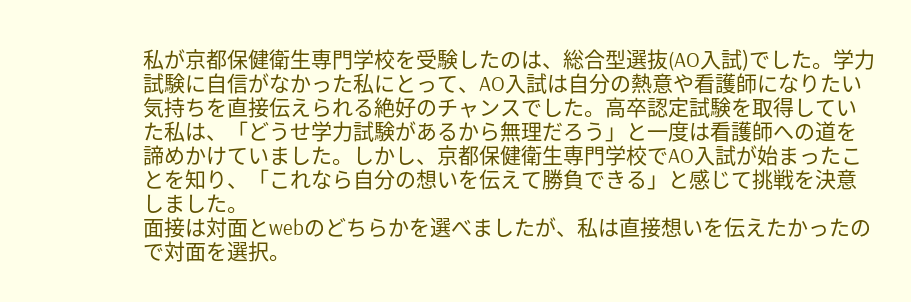私が京都保健衛生専門学校を受験したのは、総合型選抜(AO入試)でした。学力試験に自信がなかった私にとって、AO入試は自分の熱意や看護師になりたい気持ちを直接伝えられる絶好のチャンスでした。高卒認定試験を取得していた私は、「どうせ学力試験があるから無理だろう」と一度は看護師への道を諦めかけていました。しかし、京都保健衛生専門学校でAO入試が始まったことを知り、「これなら自分の想いを伝えて勝負できる」と感じて挑戦を決意しました。
面接は対面とwebのどちらかを選べましたが、私は直接想いを伝えたかったので対面を選択。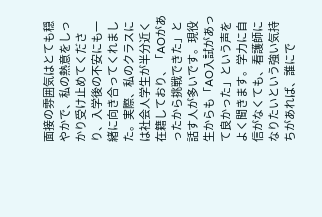面接の雰囲気はとても穏やかで、私の熱意をしっかり受け止めてくださり、入学後の不安にも一緒に向き合ってくれました。実際、私のクラスには社会人学生が半分近く在籍しており、「AOがあったから挑戦できた」と話す人が多いです。現役生からも「AO入試があって良かった」という声をよく聞きます。学力に自信がなくても、看護師になりたいという強い気持ちがあれば、誰にで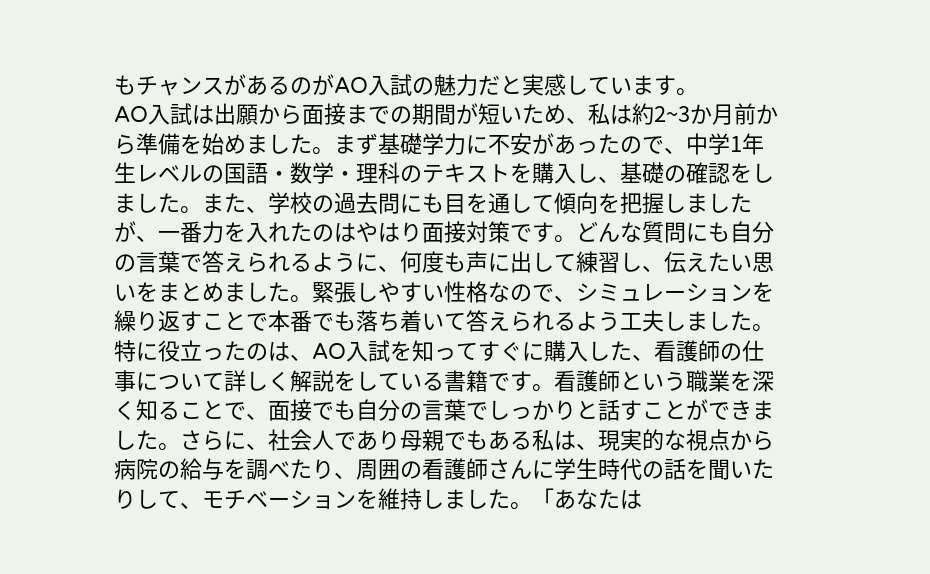もチャンスがあるのがAO入試の魅力だと実感しています。
AO入試は出願から面接までの期間が短いため、私は約2~3か月前から準備を始めました。まず基礎学力に不安があったので、中学1年生レベルの国語・数学・理科のテキストを購入し、基礎の確認をしました。また、学校の過去問にも目を通して傾向を把握しましたが、一番力を入れたのはやはり面接対策です。どんな質問にも自分の言葉で答えられるように、何度も声に出して練習し、伝えたい思いをまとめました。緊張しやすい性格なので、シミュレーションを繰り返すことで本番でも落ち着いて答えられるよう工夫しました。特に役立ったのは、AO入試を知ってすぐに購入した、看護師の仕事について詳しく解説をしている書籍です。看護師という職業を深く知ることで、面接でも自分の言葉でしっかりと話すことができました。さらに、社会人であり母親でもある私は、現実的な視点から病院の給与を調べたり、周囲の看護師さんに学生時代の話を聞いたりして、モチベーションを維持しました。「あなたは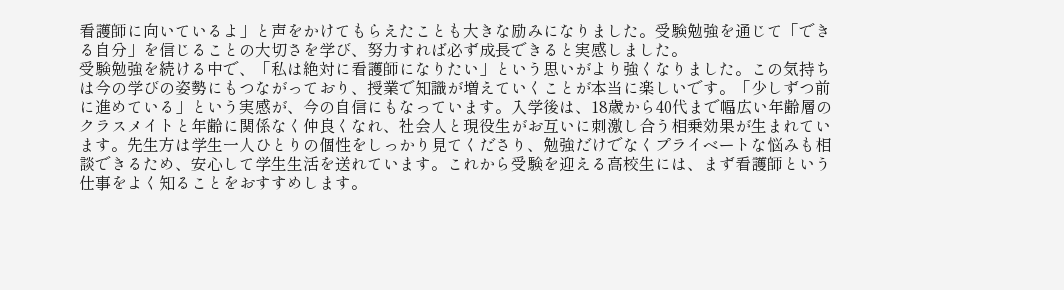看護師に向いているよ」と声をかけてもらえたことも大きな励みになりました。受験勉強を通じて「できる自分」を信じることの大切さを学び、努力すれば必ず成長できると実感しました。
受験勉強を続ける中で、「私は絶対に看護師になりたい」という思いがより強くなりました。この気持ちは今の学びの姿勢にもつながっており、授業で知識が増えていくことが本当に楽しいです。「少しずつ前に進めている」という実感が、今の自信にもなっています。入学後は、18歳から40代まで幅広い年齢層のクラスメイトと年齢に関係なく仲良くなれ、社会人と現役生がお互いに刺激し合う相乗効果が生まれています。先生方は学生一人ひとりの個性をしっかり見てくださり、勉強だけでなくプライベートな悩みも相談できるため、安心して学生生活を送れています。これから受験を迎える高校生には、まず看護師という仕事をよく知ることをおすすめします。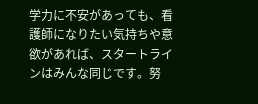学力に不安があっても、看護師になりたい気持ちや意欲があれば、スタートラインはみんな同じです。努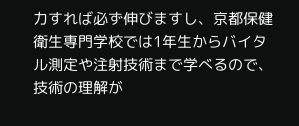力すれば必ず伸びますし、京都保健衛生専門学校では1年生からバイタル測定や注射技術まで学べるので、技術の理解が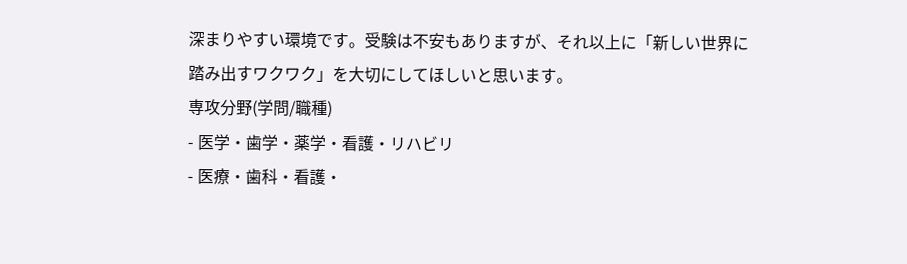深まりやすい環境です。受験は不安もありますが、それ以上に「新しい世界に踏み出すワクワク」を大切にしてほしいと思います。
専攻分野(学問/職種)
- 医学・歯学・薬学・看護・リハビリ
- 医療・歯科・看護・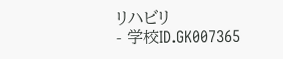リハビリ
- 学校ID.GK007365